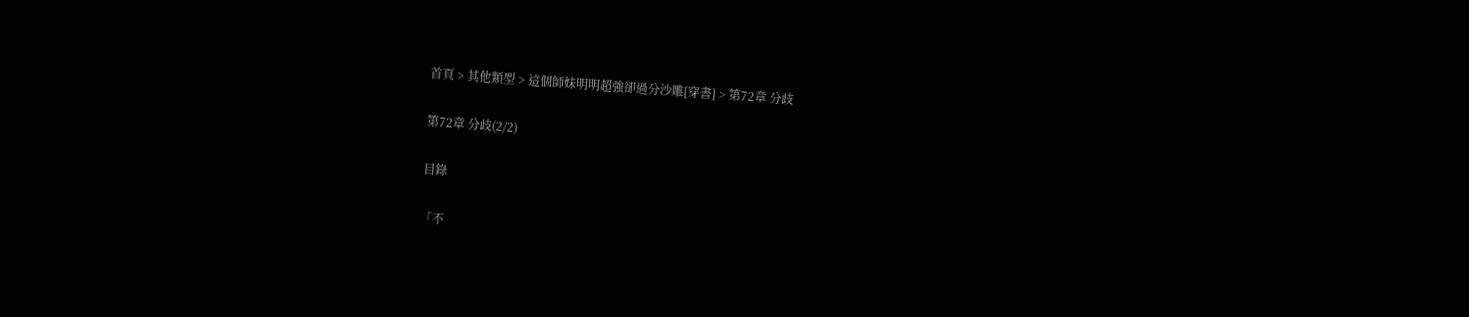首頁 > 其他類型 > 這個師妹明明超強卻過分沙雕[穿書] > 第72章 分歧

第72章 分歧(2/2)

目錄

「不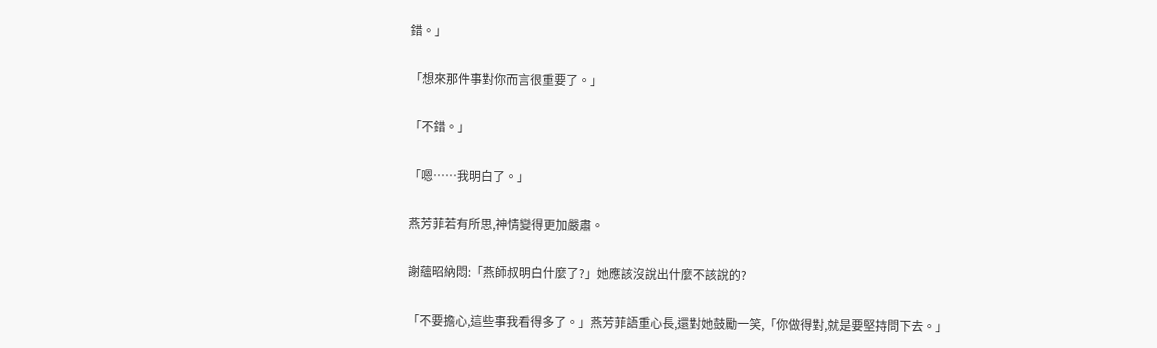錯。」

「想來那件事對你而言很重要了。」

「不錯。」

「嗯……我明白了。」

燕芳菲若有所思,神情變得更加嚴肅。

謝蘊昭納悶:「燕師叔明白什麼了?」她應該沒說出什麼不該說的?

「不要擔心,這些事我看得多了。」燕芳菲語重心長,還對她鼓勵一笑,「你做得對,就是要堅持問下去。」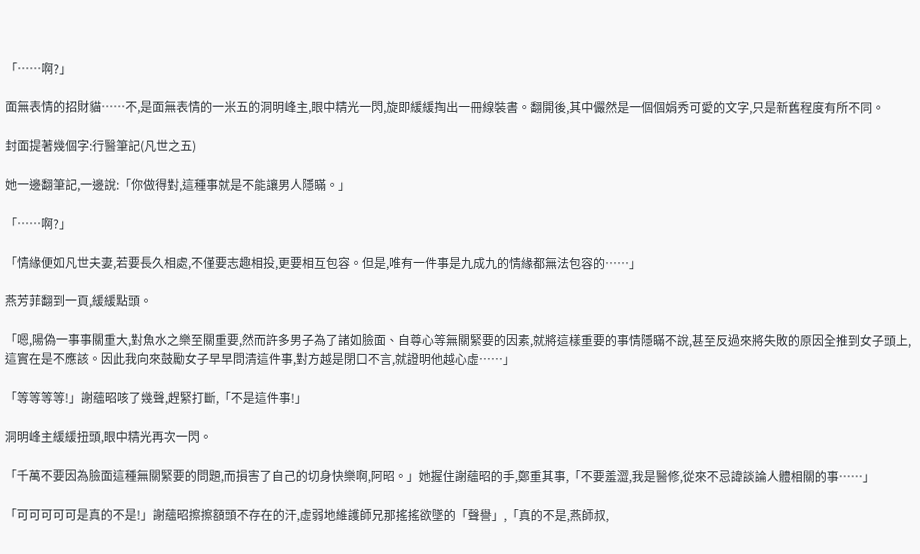「……啊?」

面無表情的招財貓……不,是面無表情的一米五的洞明峰主,眼中精光一閃,旋即緩緩掏出一冊線裝書。翻開後,其中儼然是一個個娟秀可愛的文字,只是新舊程度有所不同。

封面提著幾個字:行醫筆記(凡世之五)

她一邊翻筆記,一邊說:「你做得對,這種事就是不能讓男人隱瞞。」

「……啊?」

「情緣便如凡世夫妻,若要長久相處,不僅要志趣相投,更要相互包容。但是,唯有一件事是九成九的情緣都無法包容的……」

燕芳菲翻到一頁,緩緩點頭。

「嗯,陽偽一事事關重大,對魚水之樂至關重要,然而許多男子為了諸如臉面、自尊心等無關緊要的因素,就將這樣重要的事情隱瞞不說,甚至反過來將失敗的原因全推到女子頭上,這實在是不應該。因此我向來鼓勵女子早早問清這件事,對方越是閉口不言,就證明他越心虛……」

「等等等等!」謝蘊昭咳了幾聲,趕緊打斷,「不是這件事!」

洞明峰主緩緩扭頭,眼中精光再次一閃。

「千萬不要因為臉面這種無關緊要的問題,而損害了自己的切身快樂啊,阿昭。」她握住謝蘊昭的手,鄭重其事,「不要羞澀,我是醫修,從來不忌諱談論人體相關的事……」

「可可可可可是真的不是!」謝蘊昭擦擦額頭不存在的汗,虛弱地維護師兄那搖搖欲墜的「聲譽」,「真的不是,燕師叔,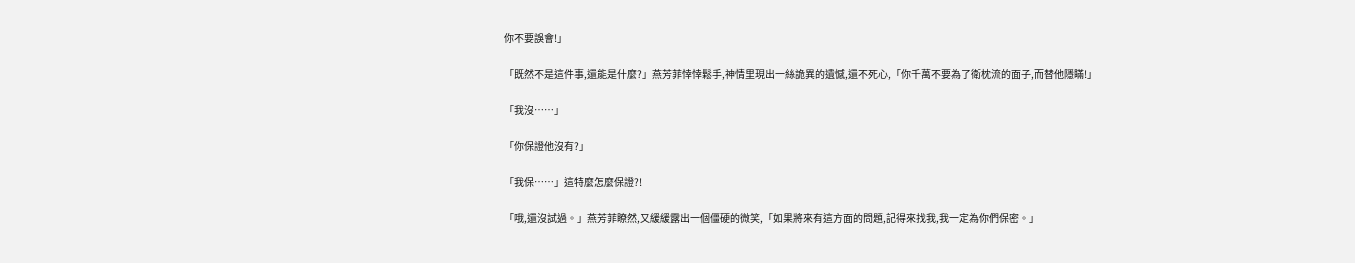你不要誤會!」

「既然不是這件事,還能是什麼?」燕芳菲悻悻鬆手,神情里現出一絲詭異的遺憾,還不死心,「你千萬不要為了衛枕流的面子,而替他隱瞞!」

「我沒……」

「你保證他沒有?」

「我保……」這特麼怎麼保證?!

「哦,還沒試過。」燕芳菲瞭然,又緩緩露出一個僵硬的微笑,「如果將來有這方面的問題,記得來找我,我一定為你們保密。」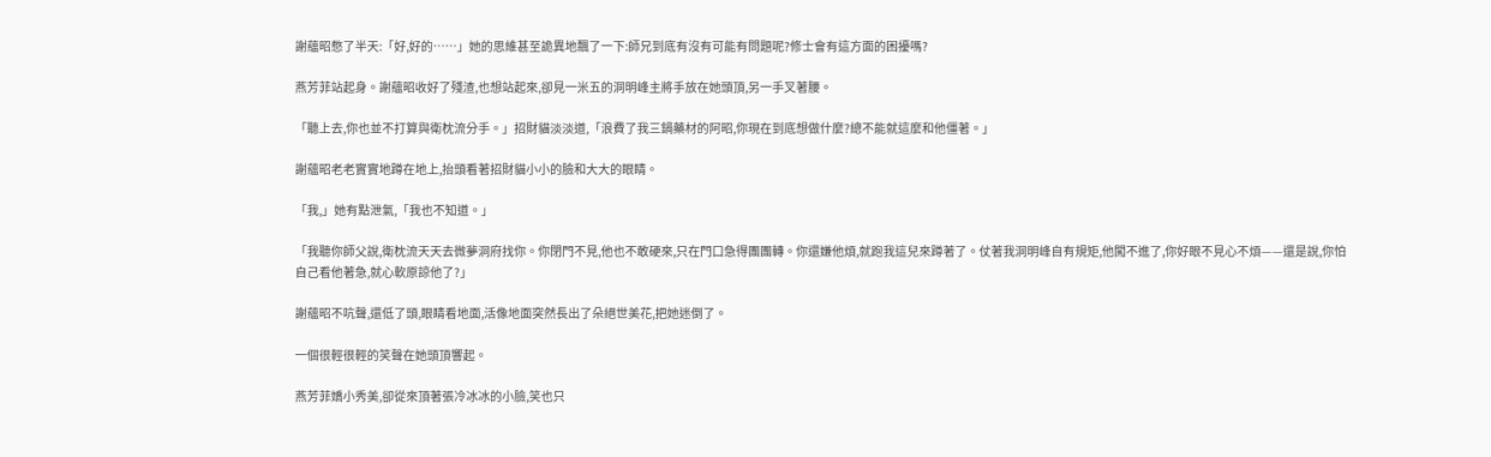謝蘊昭憋了半天:「好,好的……」她的思維甚至詭異地飄了一下:師兄到底有沒有可能有問題呢?修士會有這方面的困擾嗎?

燕芳菲站起身。謝蘊昭收好了殘渣,也想站起來,卻見一米五的洞明峰主將手放在她頭頂,另一手叉著腰。

「聽上去,你也並不打算與衛枕流分手。」招財貓淡淡道,「浪費了我三鍋藥材的阿昭,你現在到底想做什麼?總不能就這麼和他僵著。」

謝蘊昭老老實實地蹲在地上,抬頭看著招財貓小小的臉和大大的眼睛。

「我,」她有點泄氣,「我也不知道。」

「我聽你師父說,衛枕流天天去微夢洞府找你。你閉門不見,他也不敢硬來,只在門口急得團團轉。你還嫌他煩,就跑我這兒來蹲著了。仗著我洞明峰自有規矩,他闖不進了,你好眼不見心不煩——還是說,你怕自己看他著急,就心軟原諒他了?」

謝蘊昭不吭聲,還低了頭,眼睛看地面,活像地面突然長出了朵絕世美花,把她迷倒了。

一個很輕很輕的笑聲在她頭頂響起。

燕芳菲嬌小秀美,卻從來頂著張冷冰冰的小臉,笑也只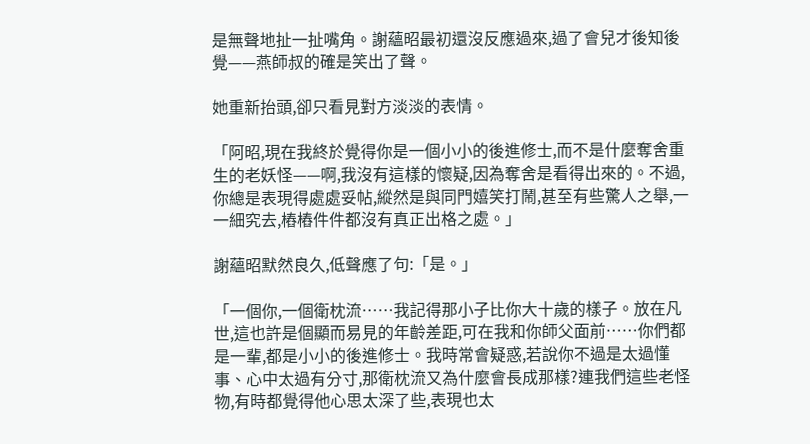是無聲地扯一扯嘴角。謝蘊昭最初還沒反應過來,過了會兒才後知後覺——燕師叔的確是笑出了聲。

她重新抬頭,卻只看見對方淡淡的表情。

「阿昭,現在我終於覺得你是一個小小的後進修士,而不是什麼奪舍重生的老妖怪——啊,我沒有這樣的懷疑,因為奪舍是看得出來的。不過,你總是表現得處處妥帖,縱然是與同門嬉笑打鬧,甚至有些驚人之舉,一一細究去,樁樁件件都沒有真正出格之處。」

謝蘊昭默然良久,低聲應了句:「是。」

「一個你,一個衛枕流……我記得那小子比你大十歲的樣子。放在凡世,這也許是個顯而易見的年齡差距,可在我和你師父面前……你們都是一輩,都是小小的後進修士。我時常會疑惑,若說你不過是太過懂事、心中太過有分寸,那衛枕流又為什麼會長成那樣?連我們這些老怪物,有時都覺得他心思太深了些,表現也太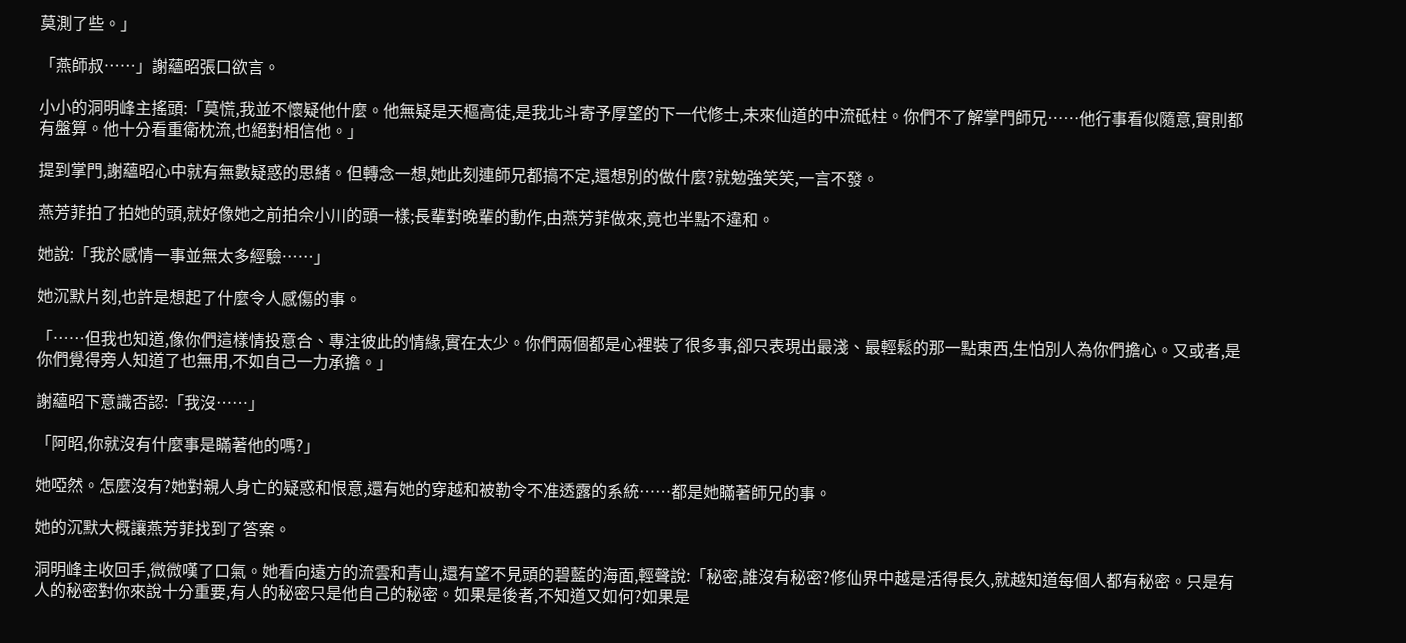莫測了些。」

「燕師叔……」謝蘊昭張口欲言。

小小的洞明峰主搖頭:「莫慌,我並不懷疑他什麼。他無疑是天樞高徒,是我北斗寄予厚望的下一代修士,未來仙道的中流砥柱。你們不了解掌門師兄……他行事看似隨意,實則都有盤算。他十分看重衛枕流,也絕對相信他。」

提到掌門,謝蘊昭心中就有無數疑惑的思緒。但轉念一想,她此刻連師兄都搞不定,還想別的做什麼?就勉強笑笑,一言不發。

燕芳菲拍了拍她的頭,就好像她之前拍佘小川的頭一樣;長輩對晚輩的動作,由燕芳菲做來,竟也半點不違和。

她說:「我於感情一事並無太多經驗……」

她沉默片刻,也許是想起了什麼令人感傷的事。

「……但我也知道,像你們這樣情投意合、專注彼此的情緣,實在太少。你們兩個都是心裡裝了很多事,卻只表現出最淺、最輕鬆的那一點東西,生怕別人為你們擔心。又或者,是你們覺得旁人知道了也無用,不如自己一力承擔。」

謝蘊昭下意識否認:「我沒……」

「阿昭,你就沒有什麼事是瞞著他的嗎?」

她啞然。怎麼沒有?她對親人身亡的疑惑和恨意,還有她的穿越和被勒令不准透露的系統……都是她瞞著師兄的事。

她的沉默大概讓燕芳菲找到了答案。

洞明峰主收回手,微微嘆了口氣。她看向遠方的流雲和青山,還有望不見頭的碧藍的海面,輕聲說:「秘密,誰沒有秘密?修仙界中越是活得長久,就越知道每個人都有秘密。只是有人的秘密對你來說十分重要,有人的秘密只是他自己的秘密。如果是後者,不知道又如何?如果是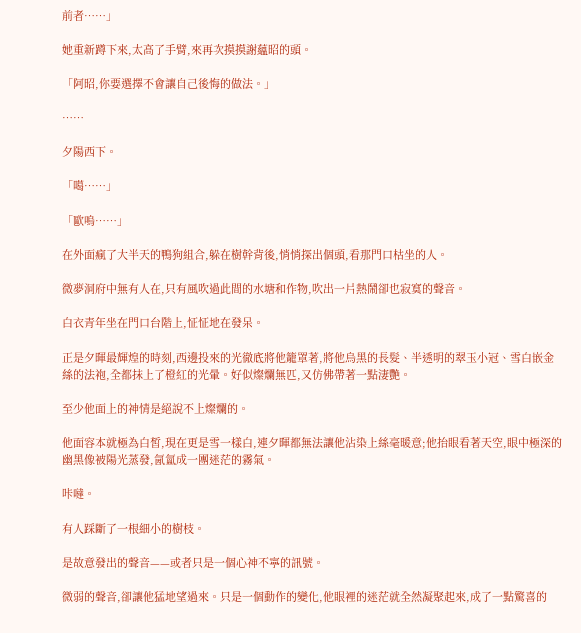前者……」

她重新蹲下來,太高了手臂,來再次摸摸謝蘊昭的頭。

「阿昭,你要選擇不會讓自己後悔的做法。」

……

夕陽西下。

「噶……」

「歐嗚……」

在外面瘋了大半天的鴨狗組合,躲在樹幹背後,悄悄探出個頭,看那門口枯坐的人。

微夢洞府中無有人在,只有風吹過此間的水塘和作物,吹出一片熱鬧卻也寂寞的聲音。

白衣青年坐在門口台階上,怔怔地在發呆。

正是夕暉最輝煌的時刻,西邊投來的光徹底將他籠罩著,將他烏黑的長髮、半透明的翠玉小冠、雪白嵌金絲的法袍,全都抹上了橙紅的光暈。好似燦爛無匹,又仿佛帶著一點淒艷。

至少他面上的神情是絕說不上燦爛的。

他面容本就極為白皙,現在更是雪一樣白,連夕暉都無法讓他沾染上絲毫暖意;他抬眼看著天空,眼中極深的幽黑像被陽光蒸發,氤氳成一團迷茫的霧氣。

咔噠。

有人踩斷了一根細小的樹枝。

是故意發出的聲音——或者只是一個心神不寧的訊號。

微弱的聲音,卻讓他猛地望過來。只是一個動作的變化,他眼裡的迷茫就全然凝聚起來,成了一點驚喜的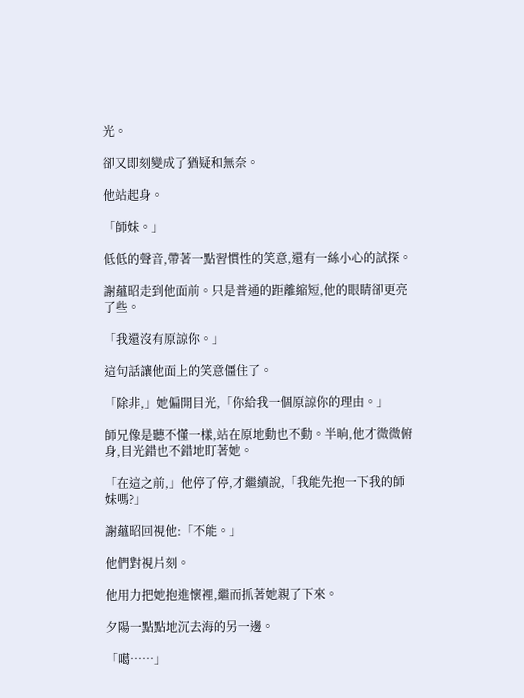光。

卻又即刻變成了猶疑和無奈。

他站起身。

「師妹。」

低低的聲音,帶著一點習慣性的笑意,還有一絲小心的試探。

謝蘊昭走到他面前。只是普通的距離縮短,他的眼睛卻更亮了些。

「我還沒有原諒你。」

這句話讓他面上的笑意僵住了。

「除非,」她偏開目光,「你給我一個原諒你的理由。」

師兄像是聽不懂一樣,站在原地動也不動。半晌,他才微微俯身,目光錯也不錯地盯著她。

「在這之前,」他停了停,才繼續說,「我能先抱一下我的師妹嗎?」

謝蘊昭回視他:「不能。」

他們對視片刻。

他用力把她抱進懷裡,繼而抓著她親了下來。

夕陽一點點地沉去海的另一邊。

「噶……」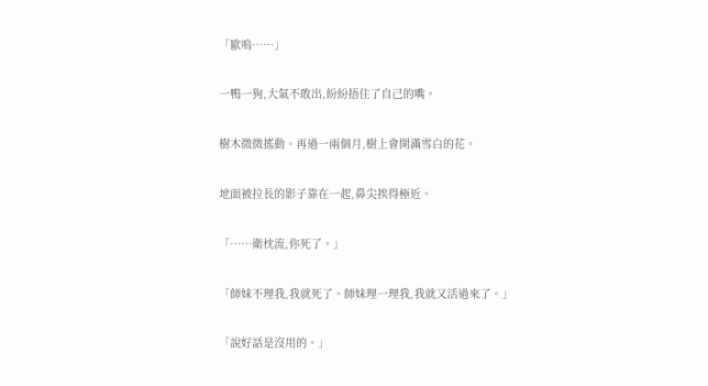「歐嗚……」

一鴨一狗,大氣不敢出,紛紛捂住了自己的嘴。

樹木微微搖動。再過一兩個月,樹上會開滿雪白的花。

地面被拉長的影子靠在一起,鼻尖挨得極近。

「……衛枕流,你死了。」

「師妹不理我,我就死了。師妹理一理我,我就又活過來了。」

「說好話是沒用的。」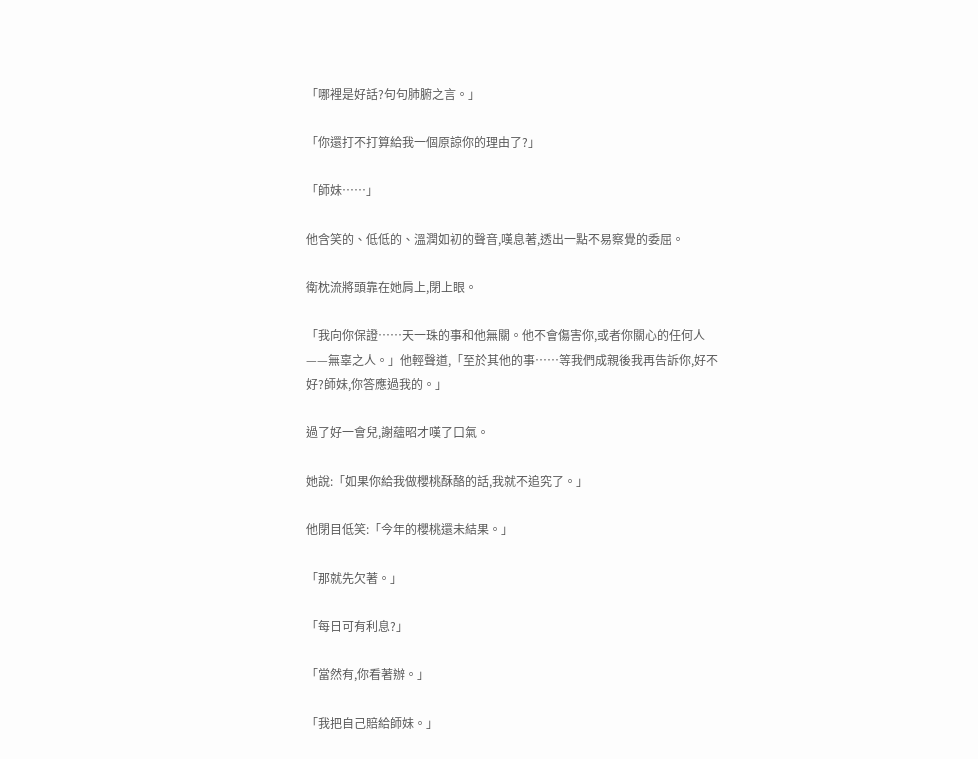「哪裡是好話?句句肺腑之言。」

「你還打不打算給我一個原諒你的理由了?」

「師妹……」

他含笑的、低低的、溫潤如初的聲音,嘆息著,透出一點不易察覺的委屈。

衛枕流將頭靠在她肩上,閉上眼。

「我向你保證……天一珠的事和他無關。他不會傷害你,或者你關心的任何人——無辜之人。」他輕聲道,「至於其他的事……等我們成親後我再告訴你,好不好?師妹,你答應過我的。」

過了好一會兒,謝蘊昭才嘆了口氣。

她說:「如果你給我做櫻桃酥酪的話,我就不追究了。」

他閉目低笑:「今年的櫻桃還未結果。」

「那就先欠著。」

「每日可有利息?」

「當然有,你看著辦。」

「我把自己賠給師妹。」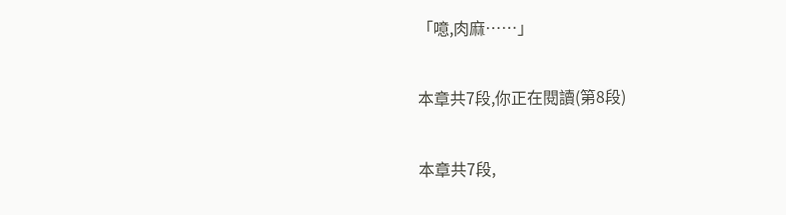「噫,肉麻……」

本章共7段,你正在閱讀(第8段)

本章共7段,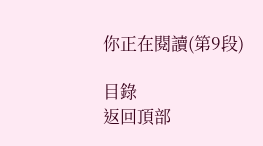你正在閱讀(第9段)

目錄
返回頂部